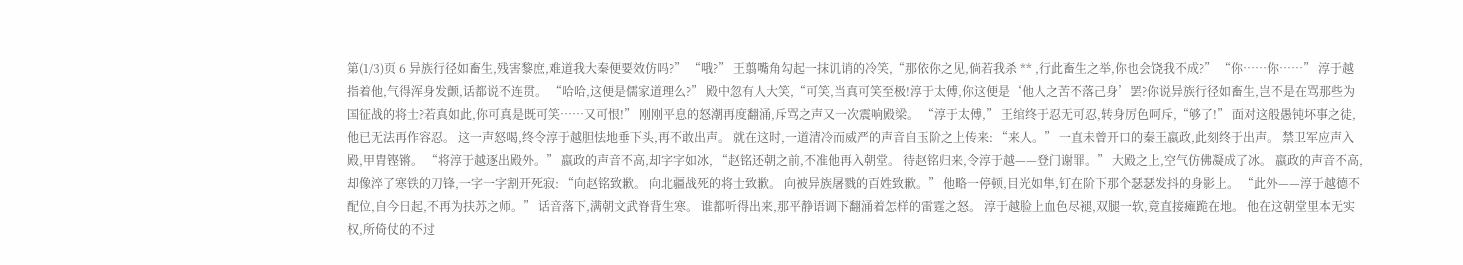第(1/3)页 6 异族行径如畜生,残害黎庶,难道我大秦便要效仿吗?” “哦?” 王翦嘴角勾起一抹讥诮的冷笑,“那依你之见,倘若我杀 ** ,行此畜生之举,你也会饶我不成?” “你……你……” 淳于越指着他,气得浑身发颤,话都说不连贯。 “哈哈,这便是儒家道理么?” 殿中忽有人大笑,“可笑,当真可笑至极!淳于太傅,你这便是‘他人之苦不落己身’罢?你说异族行径如畜生,岂不是在骂那些为国征战的将士?若真如此,你可真是既可笑……又可恨!” 刚刚平息的怒潮再度翻涌,斥骂之声又一次震响殿梁。 “淳于太傅,” 王绾终于忍无可忍,转身厉色呵斥,“够了!” 面对这般愚钝坏事之徒,他已无法再作容忍。 这一声怒喝,终令淳于越胆怯地垂下头,再不敢出声。 就在这时,一道清冷而威严的声音自玉阶之上传来: “来人。” 一直未曾开口的秦王嬴政,此刻终于出声。 禁卫军应声入殿,甲胄铿锵。 “将淳于越逐出殿外。” 嬴政的声音不高,却字字如冰, “赵铭还朝之前,不准他再入朝堂。 待赵铭归来,令淳于越——登门谢罪。” 大殿之上,空气仿佛凝成了冰。 嬴政的声音不高,却像淬了寒铁的刀锋,一字一字割开死寂: “向赵铭致歉。 向北疆战死的将士致歉。 向被异族屠戮的百姓致歉。” 他略一停顿,目光如隼,钉在阶下那个瑟瑟发抖的身影上。 “此外——淳于越德不配位,自今日起,不再为扶苏之师。” 话音落下,满朝文武脊背生寒。 谁都听得出来,那平静语调下翻涌着怎样的雷霆之怒。 淳于越脸上血色尽褪,双腿一软,竟直接瘫跪在地。 他在这朝堂里本无实权,所倚仗的不过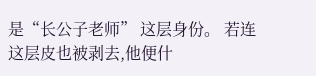是“长公子老师” 这层身份。 若连这层皮也被剥去,他便什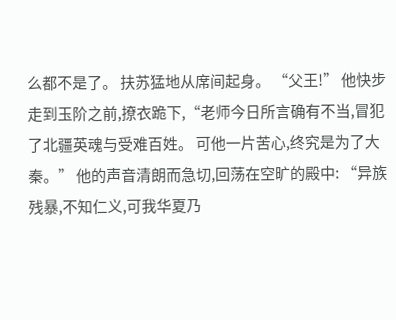么都不是了。 扶苏猛地从席间起身。 “父王!” 他快步走到玉阶之前,撩衣跪下,“老师今日所言确有不当,冒犯了北疆英魂与受难百姓。 可他一片苦心,终究是为了大秦。” 他的声音清朗而急切,回荡在空旷的殿中: “异族残暴,不知仁义,可我华夏乃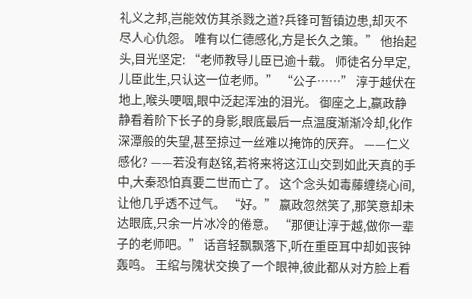礼义之邦,岂能效仿其杀戮之道?兵锋可暂镇边患,却灭不尽人心仇怨。 唯有以仁德感化,方是长久之策。” 他抬起头,目光坚定: “老师教导儿臣已逾十载。 师徒名分早定,儿臣此生,只认这一位老师。” “公子……” 淳于越伏在地上,喉头哽咽,眼中泛起浑浊的泪光。 御座之上,嬴政静静看着阶下长子的身影,眼底最后一点温度渐渐冷却,化作深潭般的失望,甚至掠过一丝难以掩饰的厌弃。 ——仁义感化? ——若没有赵铭,若将来将这江山交到如此天真的手中,大秦恐怕真要二世而亡了。 这个念头如毒藤缠绕心间,让他几乎透不过气。 “好。” 嬴政忽然笑了,那笑意却未达眼底,只余一片冰冷的倦意。 “那便让淳于越,做你一辈子的老师吧。” 话音轻飘飘落下,听在重臣耳中却如丧钟轰鸣。 王绾与隗状交换了一个眼神,彼此都从对方脸上看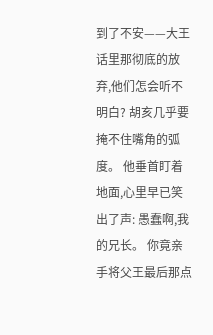到了不安——大王话里那彻底的放弃,他们怎会听不明白? 胡亥几乎要掩不住嘴角的弧度。 他垂首盯着地面,心里早已笑出了声: 愚蠢啊,我的兄长。 你竟亲手将父王最后那点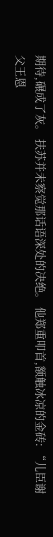期待,碾成了灰。 扶苏并未察觉那话语深处的决绝。 他郑重叩首,额触冰凉的金砖: “儿臣谢父王恩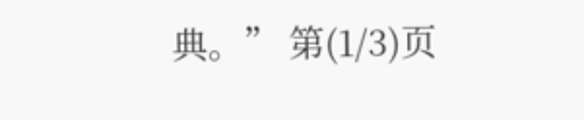典。” 第(1/3)页